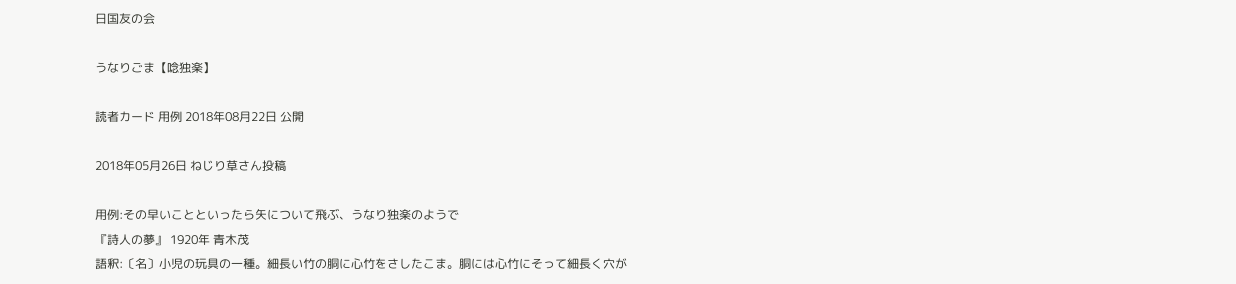日国友の会

うなりごま【唸独楽】

読者カード 用例 2018年08月22日 公開

2018年05月26日 ねじり草さん投稿

用例:その早いことといったら矢について飛ぶ、うなり独楽のようで
『詩人の夢』 1920年 青木茂
語釈:〔名〕小児の玩具の一種。細長い竹の胴に心竹をさしたこま。胴には心竹にそって細長く穴が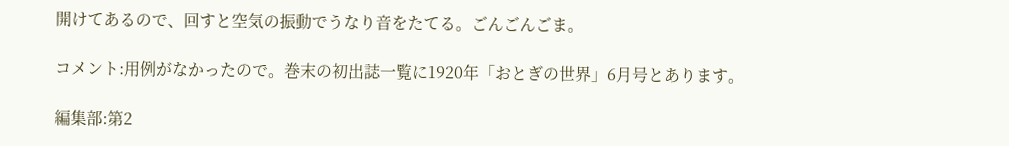開けてあるので、回すと空気の振動でうなり音をたてる。ごんごんごま。

コメント:用例がなかったので。巻末の初出誌一覧に1920年「おとぎの世界」6月号とあります。

編集部:第2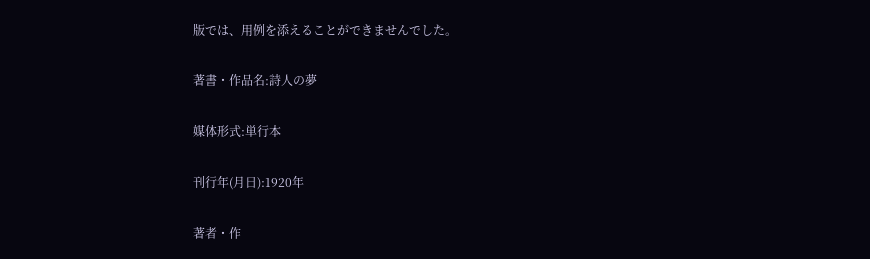版では、用例を添えることができませんでした。

著書・作品名:詩人の夢

媒体形式:単行本

刊行年(月日):1920年

著者・作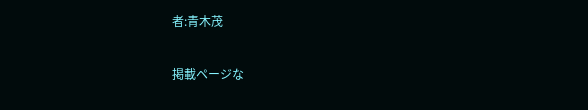者:青木茂

掲載ページな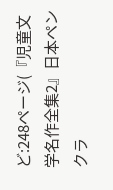ど:248ページ(『児童文学名作全集2』日本ペンクラ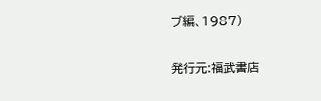ブ編、1987)

発行元:福武書店